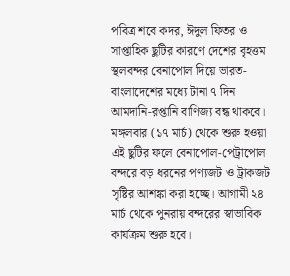পবিত্র শবে কদর, ঈদুল ফিতর ও সাপ্তাহিক ছুটির কারণে দেশের বৃহত্তম স্থলবন্দর বেনাপোল দিয়ে ভারত-বাংলাদেশের মধ্যে টানা ৭ দিন আমদানি-রপ্তানি বাণিজ্য বন্ধ থাকবে। মঙ্গলবার (১৭ মার্চ) থেকে শুরু হওয়া এই ছুটির ফলে বেনাপোল-পেট্রাপোল বন্দরে বড় ধরনের পণ্যজট ও ট্রাকজট সৃষ্টির আশঙ্কা করা হচ্ছে। আগামী ২৪ মার্চ থেকে পুনরায় বন্দরের স্বাভাবিক কার্যক্রম শুরু হবে।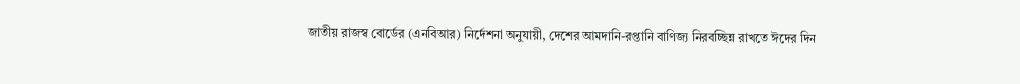জাতীয় রাজস্ব বোর্ডের (এনবিআর) নির্দেশনা অনুযায়ী, দেশের আমদানি-রপ্তানি বাণিজ্য নিরবচ্ছিন্ন রাখতে ঈদের দিন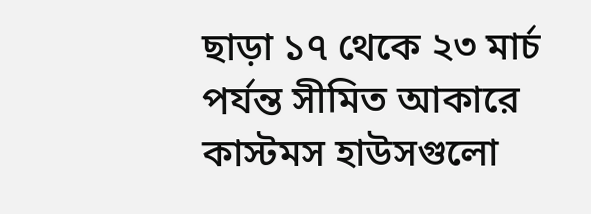ছাড়া ১৭ থেকে ২৩ মার্চ পর্যন্ত সীমিত আকারে কাস্টমস হাউসগুলো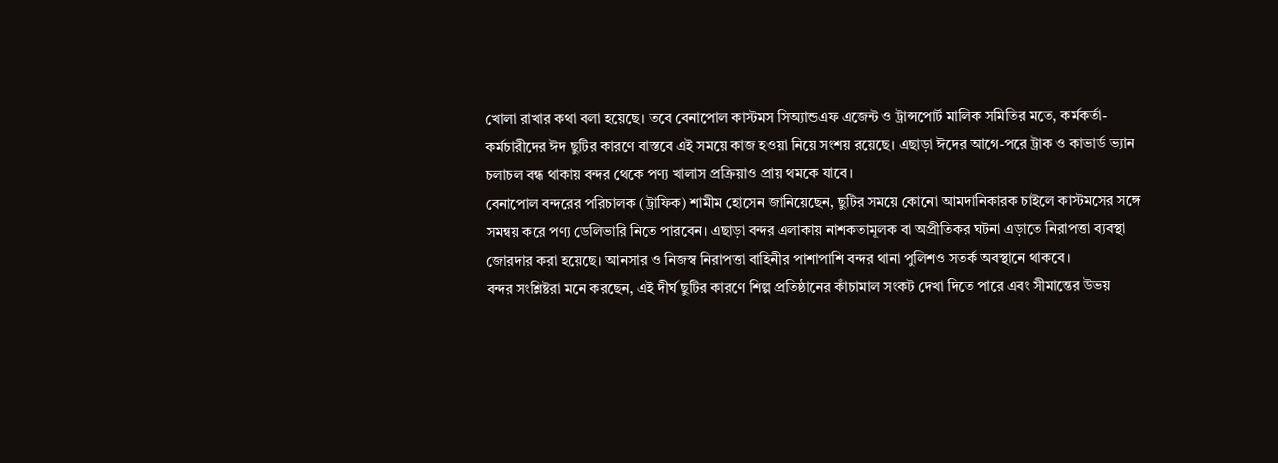খোলা রাখার কথা বলা হয়েছে। তবে বেনাপোল কাস্টমস সিঅ্যান্ডএফ এজেন্ট ও ট্রান্সপোর্ট মালিক সমিতির মতে, কর্মকর্তা-কর্মচারীদের ঈদ ছুটির কারণে বাস্তবে এই সময়ে কাজ হওয়া নিয়ে সংশয় রয়েছে। এছাড়া ঈদের আগে-পরে ট্রাক ও কাভার্ড ভ্যান চলাচল বন্ধ থাকায় বন্দর থেকে পণ্য খালাস প্রক্রিয়াও প্রায় থমকে যাবে।
বেনাপোল বন্দরের পরিচালক (ট্রাফিক) শামীম হোসেন জানিয়েছেন, ছুটির সময়ে কোনো আমদানিকারক চাইলে কাস্টমসের সঙ্গে সমন্বয় করে পণ্য ডেলিভারি নিতে পারবেন। এছাড়া বন্দর এলাকায় নাশকতামূলক বা অপ্রীতিকর ঘটনা এড়াতে নিরাপত্তা ব্যবস্থা জোরদার করা হয়েছে। আনসার ও নিজস্ব নিরাপত্তা বাহিনীর পাশাপাশি বন্দর থানা পুলিশও সতর্ক অবস্থানে থাকবে।
বন্দর সংশ্লিষ্টরা মনে করছেন, এই দীর্ঘ ছুটির কারণে শিল্প প্রতিষ্ঠানের কাঁচামাল সংকট দেখা দিতে পারে এবং সীমান্তের উভয়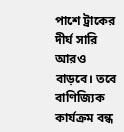পাশে ট্রাকের দীর্ঘ সারি আরও বাড়বে। তবে বাণিজ্যিক কার্যক্রম বন্ধ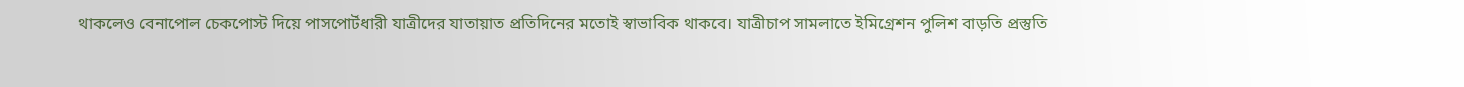থাকলেও বেনাপোল চেকপোস্ট দিয়ে পাসপোর্টধারী যাত্রীদের যাতায়াত প্রতিদিনের মতোই স্বাভাবিক থাকবে। যাত্রীচাপ সামলাতে ইমিগ্রেশন পুলিশ বাড়তি প্রস্তুতি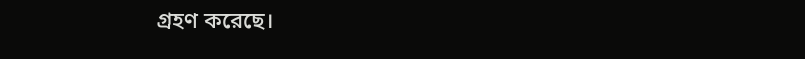গ্রহণ করেছে।